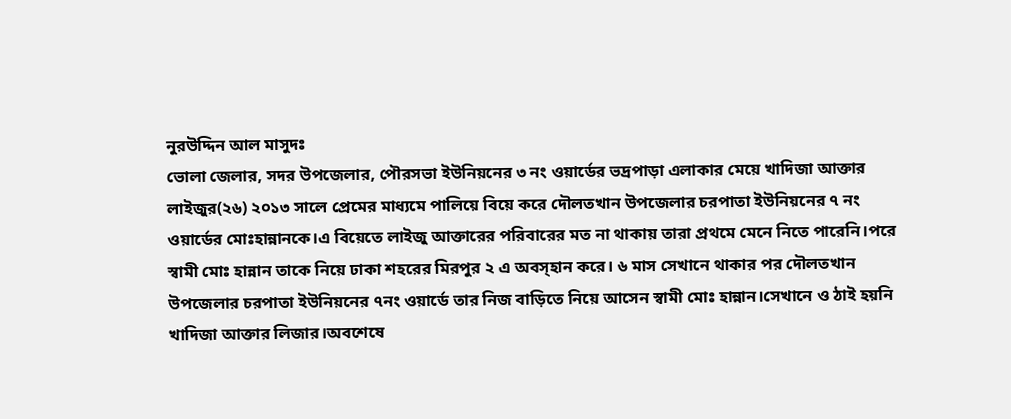নুরউদ্দিন আল মাসুদঃ
ভোলা জেলার, সদর উপজেলার, পৌরসভা ইউনিয়নের ৩ নং ওয়ার্ডের ভদ্রপাড়া এলাকার মেয়ে খাদিজা আক্তার লাইজুর(২৬) ২০১৩ সালে প্রেমের মাধ্যমে পালিয়ে বিয়ে করে দৌলতখান উপজেলার চরপাতা ইউনিয়নের ৭ নং ওয়ার্ডের মোঃহান্নানকে।এ বিয়েতে লাইজু আক্তারের পরিবারের মত না থাকায় তারা প্রথমে মেনে নিতে পারেনি।পরে স্বামী মোঃ হান্নান তাকে নিয়ে ঢাকা শহরের মিরপুর ২ এ অবস্হান করে। ৬ মাস সেখানে থাকার পর দৌলতখান উপজেলার চরপাতা ইউনিয়নের ৭নং ওয়ার্ডে তার নিজ বাড়িতে নিয়ে আসেন স্বামী মোঃ হান্নান।সেখানে ও ঠাই হয়নি খাদিজা আক্তার লিজার।অবশেষে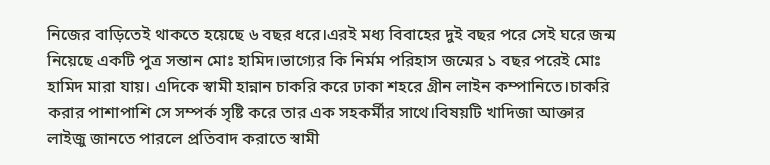নিজের বাড়িতেই থাকতে হয়েছে ৬ বছর ধরে।এরই মধ্য বিবাহের দুই বছর পরে সেই ঘরে জন্ম নিয়েছে একটি পুত্র সন্তান মোঃ হামিদ।ভাগ্যের কি নির্মম পরিহাস জন্মের ১ বছর পরেই মোঃ হামিদ মারা যায়। এদিকে স্বামী হান্নান চাকরি করে ঢাকা শহরে গ্রীন লাইন কম্পানিতে।চাকরি করার পাশাপাশি সে সম্পর্ক সৃষ্টি করে তার এক সহকর্মীর সাথে।বিষয়টি খাদিজা আক্তার লাইজু জানতে পারলে প্রতিবাদ করাতে স্বামী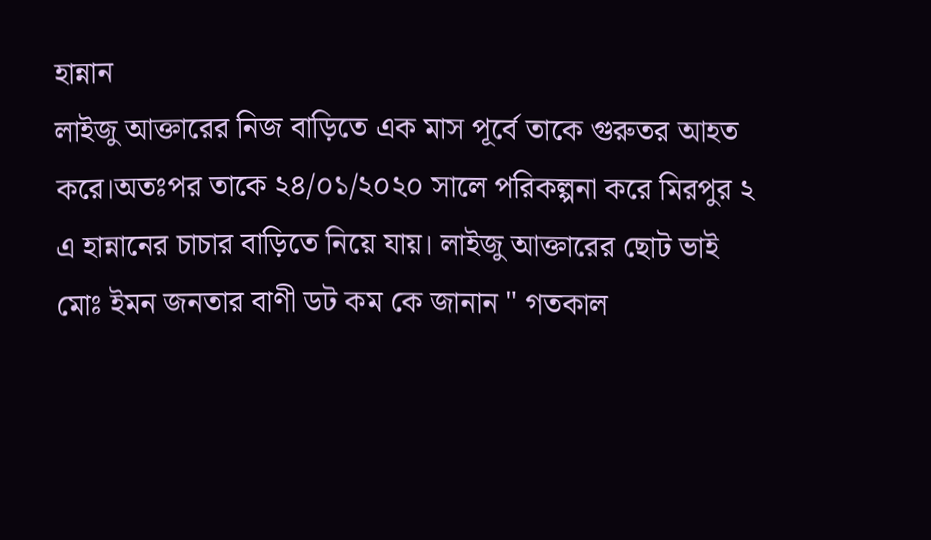হান্নান
লাইজু আক্তারের নিজ বাড়িতে এক মাস পূর্বে তাকে গুরুতর আহত করে।অতঃপর তাকে ২৪/০১/২০২০ সালে পরিকল্পনা করে মিরপুর ২ এ হান্নানের চাচার বাড়িতে নিয়ে যায়। লাইজু আক্তারের ছোট ভাই মোঃ ইমন জনতার বাণী ডট কম কে জানান " গতকাল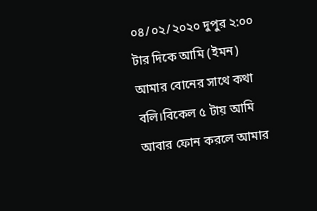০৪/০২/২০২০ দুপুর ২:০০ টার দিকে আমি (ইমন) আমার বোনের সাথে কথা বলি।বিকেল ৫ টায় আমি আবার ফোন করলে আমার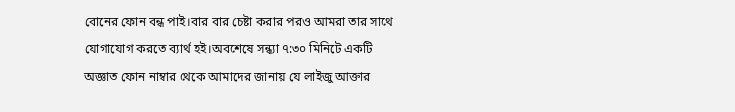বোনের ফোন বন্ধ পাই।বার বার চেষ্টা করার পরও আমরা তার সাথে যোগাযোগ করতে ব্যার্থ হই।অবশেষে সন্ধ্যা ৭:৩০ মিনিটে একটি অজ্ঞাত ফোন নাম্বার থেকে আমাদের জানায় যে লাইজু আক্তার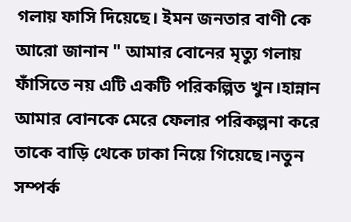গলায় ফাসি দিয়েছে। ইমন জনতার বাণী কে আরো জানান " আমার বোনের মৃত্যু গলায় ফাঁসিতে নয় এটি একটি পরিকল্পিত খুন।হান্নান আমার বোনকে মেরে ফেলার পরিকল্পনা করে তাকে বাড়ি থেকে ঢাকা নিয়ে গিয়েছে।নতুন সম্পর্ক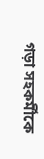গড়া সহকর্মীকে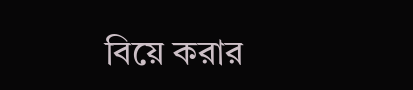বিয়ে করার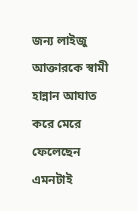জন্য লাইজু আক্তারকে স্বামী হান্নান আঘাত করে মেরে ফেলেছেন এমনটাই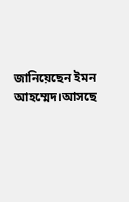জানিয়েছেন ইমন আহম্মেদ।আসছে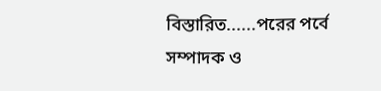বিস্তারিত......পরের পর্বে
সম্পাদক ও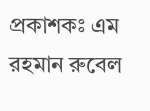প্রকাশকঃ এম রহমান রুবেল